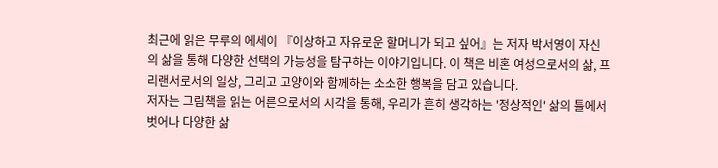최근에 읽은 무루의 에세이 『이상하고 자유로운 할머니가 되고 싶어』는 저자 박서영이 자신의 삶을 통해 다양한 선택의 가능성을 탐구하는 이야기입니다. 이 책은 비혼 여성으로서의 삶, 프리랜서로서의 일상, 그리고 고양이와 함께하는 소소한 행복을 담고 있습니다.
저자는 그림책을 읽는 어른으로서의 시각을 통해, 우리가 흔히 생각하는 '정상적인' 삶의 틀에서 벗어나 다양한 삶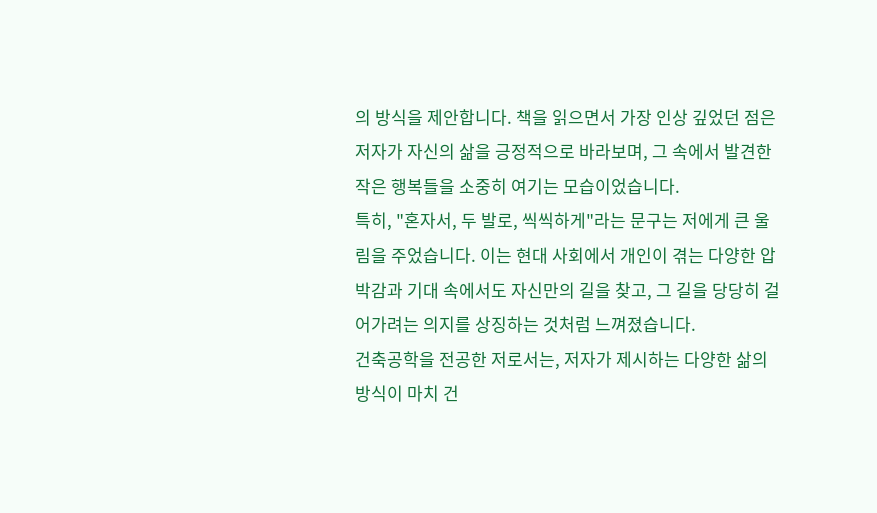의 방식을 제안합니다. 책을 읽으면서 가장 인상 깊었던 점은 저자가 자신의 삶을 긍정적으로 바라보며, 그 속에서 발견한 작은 행복들을 소중히 여기는 모습이었습니다.
특히, "혼자서, 두 발로, 씩씩하게"라는 문구는 저에게 큰 울림을 주었습니다. 이는 현대 사회에서 개인이 겪는 다양한 압박감과 기대 속에서도 자신만의 길을 찾고, 그 길을 당당히 걸어가려는 의지를 상징하는 것처럼 느껴졌습니다.
건축공학을 전공한 저로서는, 저자가 제시하는 다양한 삶의 방식이 마치 건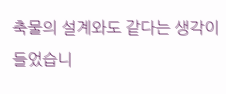축물의 설계와도 같다는 생각이 들었습니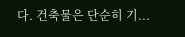다. 건축물은 단순히 기...